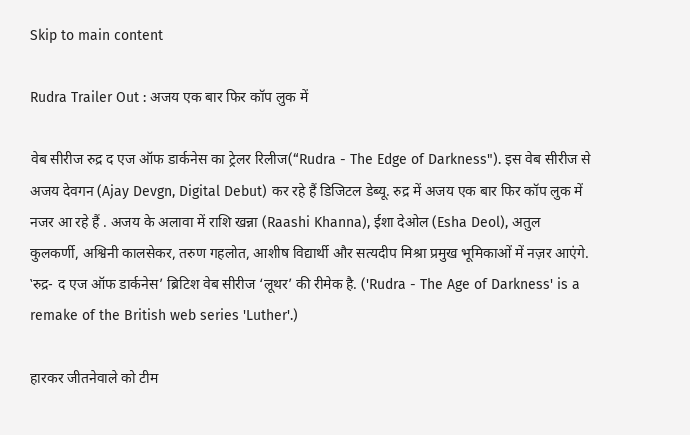Skip to main content

Rudra Trailer Out : अजय एक बार फिर कॉप लुक में

वेब सीरीज रुद्र द एज ऑफ डार्कनेस का ट्रेलर रिलीज(“Rudra - The Edge of Darkness"). इस वेब सीरीज से अजय देवगन (Ajay Devgn, Digital Debut) कर रहे हैं डिजिटल डेब्यू. रुद्र में अजय एक बार फिर कॉप लुक में नजर आ रहे हैं . अजय के अलावा में राशि खन्ना (Raashi Khanna), ईशा देओल (Esha Deol), अतुल कुलकर्णी, अश्विनी कालसेकर, तरुण गहलोत, आशीष विद्यार्थी और सत्यदीप मिश्रा प्रमुख भूमिकाओं में नज़र आएंगे. ‛रुद्र- द एज ऑफ डार्कनेस’ ब्रिटिश वेब सीरीज ‘लूथर’ की रीमेक है. ('Rudra - The Age of Darkness' is a remake of the British web series 'Luther'.)

हारकर जीतनेवाले को टीम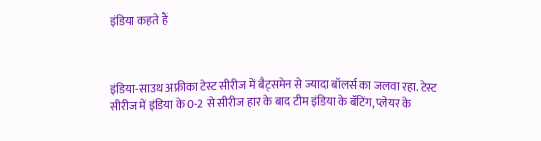इंडिया कहते हैं



इंडिया-साउथ अफ्रीका टेस्ट सीरीज में बैट्समेन से ज्यादा बॉलर्स का जलवा रहा. टेस्ट सीरीज में इंडिया के 0-2 से सीरीज हार के बाद टीम इंडिया के बॅटिंग, प्लेयर के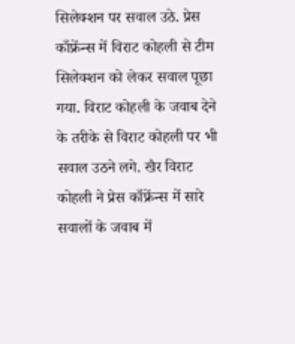सिलेक्शन पर सवाल उठे. प्रेस काँफ्रेंन्स में विराट कोहली से टीम सिलेक्शन को लेकर सवाल पूछा गया. विराट कोहली के जवाब देने के तरीके से विराट कोहली पर भी सवाल उठने लगे. खैर विराट कोहली ने प्रेस काँफ्रेंन्स में सारे सवालों के जवाब में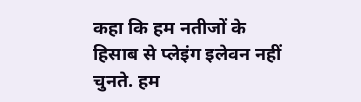कहा कि हम नतीजों के हिसाब से प्लेइंग इलेवन नहीं चुनते. हम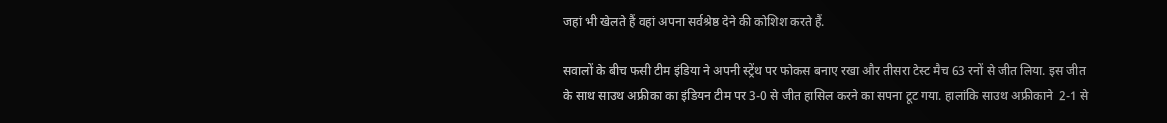जहां भी खेलते हैं वहां अपना सर्वश्रेष्ठ देने की कोशिश करते हैं.

सवालों के बीच फसी टीम इंडिया ने अपनी स्ट्रेंथ पर फोकस बनाए रखा और तीसरा टेस्ट मैच 63 रनों से जीत लिया. इस जीत के साथ साउथ अफ्रीका का इंडियन टीम पर 3-0 से जीत हासिल करने का सपना टूट गया. हालांकि साउथ अफ्रीकाने  2-1 से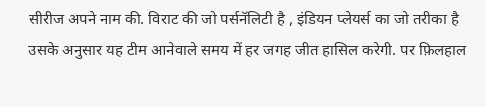सीरीज अपने नाम की. विराट की जो पर्सनॅलिटी है , इंडियन प्लेयर्स का जो तरीका है उसके अनुसार यह टीम आनेवाले समय में हर जगह जीत हासिल करेगी. पर फ़िलहाल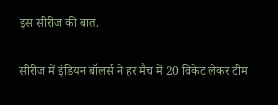इस सीरीज की बात.

सीरीज में इंडियन बॉलर्स ने हर मैच में 20 विकेट लेकर टीम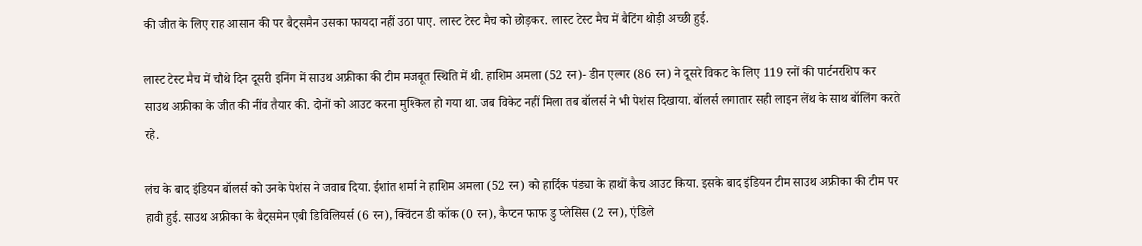की जीत के लिए राह आसान की पर बैट्समैन उसका फायदा नहीं उठा पाए. लास्ट टेस्ट मैच को छोड़कर. लास्ट टेस्ट मैच में बैटिंग थोड़ी अच्छी हुई.

लास्ट टेस्ट मैच में चौथे दिन दूसरी इनिंग में साउथ अफ्रीका की टीम मजबूत स्थिति में थी. हाशिम अमला (52 रन)- डीन एल्गर (86 रन) ने दूसरे विकट के लिए 119 रनों की पार्टनरशिप कर साउथ अफ्रीका के जीत की नींव तैयार की. दोनों को आउट करना मुश्किल हो गया था. जब विकेट नहीं मिला तब बॉलर्स ने भी पेशंस दिखाया. बॉलर्स लगातार सही लाइन लेंथ के साथ बॉलिंग करते रहे.

लंच के बाद इंडियन बॉलर्स को उनके पेशंस ने जवाब दिया. ईशांत शर्मा ने हाशिम अमला (52 रन) को हार्दिक पंड्या के हाथों कैच आउट किया. इसके बाद इंडियन टीम साउथ अफ्रीका की टीम पर हावी हुई. साउथ अफ्रीका के बैट्समेन एबी डिविलियर्स (6 रन), क्विंटन डी कॉक (0 रन), कैप्टन फाफ डु प्लेसिस (2 रन), एंडिले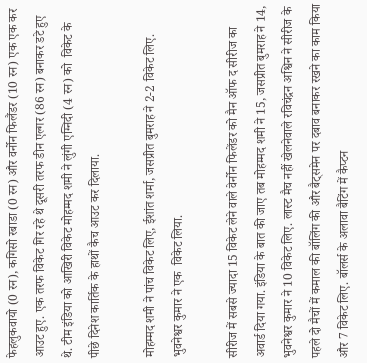फेहलुकवायो (0 रन), कगिसो रबाडा (0 रन) और वर्नोन फिलैंडर (10 रन) एक एक कर आउट हुए. एक तरफ विकेट गिर रहे थे दूसरी तरफ डीन एल्गर (86 रन) बनाकर डटे हुए थे. टीम इंडिया को आखिरी विकेट मोहम्मद शमी ने लुंगी एग्निदी (4 रन) को  विकेट के पीछे दिनेश कार्तिक के हाथों कैच आउट कर दिलाया.

मोहम्मद शमी ने पांच विकेट लिए, ईशांत शर्मा, जसप्रीत बुमराह ने 2-2 विकेट लिए. भुवनेश्वर कुमार ने एक  विकेट लिया.

सीरीज में सबसे ज्यादा 15 विकेट लेने वाले वेर्नोन फिलेंडर को मैन ऑफ द सीरीज का अवार्ड दिया गया. इंडिया के बात की जाए तब मोहम्मद शमी ने 15, जसप्रीत बुमराह ने 14, भुवनेश्वर कुमार ने 10 विकेट लिए. लास्ट मैच नहीं खेलनेवाले रविचंद्रन अश्विन ने सीरीज के पहले दो मैचों में कमाल की बॉलिंग की और बैट्समेन पर दबाव बनाकर रखने का काम किया और 7 विकेट लिए. बॉलर्स के अलावा बैटिंग में कैप्टन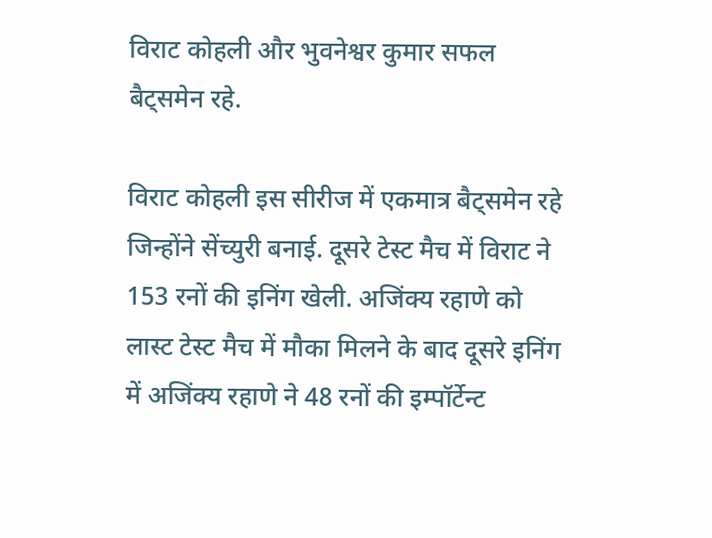विराट कोहली और भुवनेश्वर कुमार सफल बैट्समेन रहे.

विराट कोहली इस सीरीज में एकमात्र बैट्समेन रहे जिन्होंने सेंच्युरी बनाई. दूसरे टेस्ट मैच में विराट ने 153 रनों की इनिंग खेली. अजिंक्य रहाणे को लास्ट टेस्ट मैच में मौका मिलने के बाद दूसरे इनिंग में अजिंक्य रहाणे ने 48 रनों की इम्पॉर्टेन्ट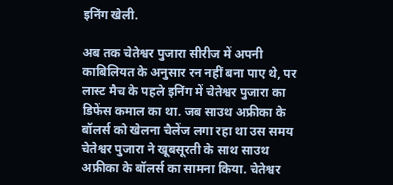इनिंग खेली.

अब तक चेतेश्वर पुजारा सीरीज में अपनी काबिलियत के अनुसार रन नहीं बना पाए थे, पर लास्ट मैच के पहले इनिंग में चेतेश्वर पुजारा का डिफेंस कमाल का था. जब साउथ अफ्रीका के बॉलर्स को खेलना चैलेंज लगा रहा था उस समय चेतेश्वर पुजारा ने खूबसूरती के साथ साउथ अफ्रीका के बॉलर्स का सामना किया. चेतेश्वर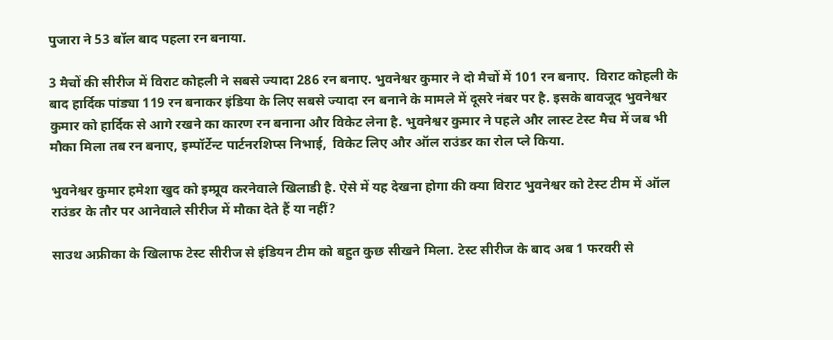पुजारा ने 53 बॉल बाद पहला रन बनाया.

3 मैचों की सीरीज में विराट कोहली ने सबसे ज्यादा 286 रन बनाए. भुवनेश्वर कुमार ने दो मैचों में 101 रन बनाए.  विराट कोहली के बाद हार्दिक पांड्या 119 रन बनाकर इंडिया के लिए सबसे ज्यादा रन बनाने के मामले में दूसरे नंबर पर है. इसके बावजूद भुवनेश्वर कुमार को हार्दिक से आगे रखने का कारण रन बनाना और विकेट लेना है. भुवनेश्वर कुमार ने पहले और लास्ट टेस्ट मैच में जब भी मौका मिला तब रन बनाए, इम्पॉर्टेन्ट पार्टनरशिप्स निभाई,  विकेट लिए और ऑल राउंडर का रोल प्ले किया.

भुवनेश्वर कुमार हमेशा खुद को इम्प्रूव करनेवाले खिलाडी है. ऐसे में यह देखना होगा की क्या विराट भुवनेश्वर को टेस्ट टीम में ऑल राउंडर के तौर पर आनेवाले सीरीज में मौका देते हैं या नहीं?

साउथ अफ्रीका के खिलाफ टेस्ट सीरीज से इंडियन टीम को बहुत कुछ सीखने मिला. टेस्ट सीरीज के बाद अब 1 फरवरी से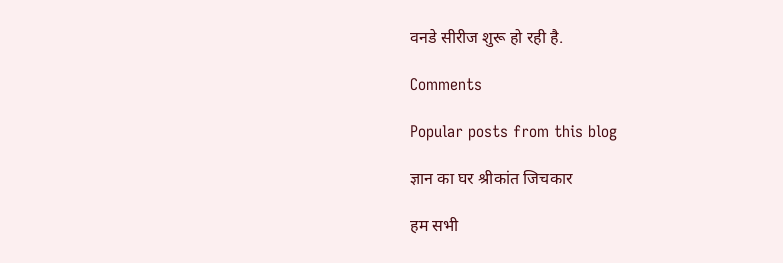वनडे सीरीज शुरू हो रही है.

Comments

Popular posts from this blog

ज्ञान का घर श्रीकांत जिचकार

हम सभी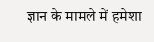ज्ञान के मामले में हमेशा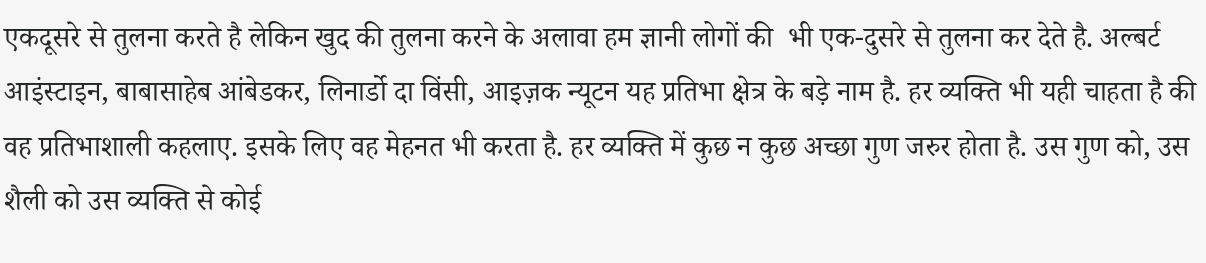एकदूसरे से तुलना करते है लेकिन खुद की तुलना करने के अलावा हम ज्ञानी लोगों की  भी एक-दुसरे से तुलना कर देते है. अल्बर्ट आइंस्टाइन, बाबासाहेब आंबेडकर, लिनार्डो दा विंसी, आइज़क न्यूटन यह प्रतिभा क्षेत्र के बड़े नाम है. हर व्यक्ति भी यही चाहता है की वह प्रतिभाशाली कहलाए. इसके लिए वह मेहनत भी करता है. हर व्यक्ति में कुछ न कुछ अच्छा गुण जरुर होता है. उस गुण को, उस शैली को उस व्यक्ति से कोई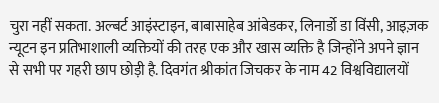चुरा नहीं सकता. अल्बर्ट आइंस्टाइन, बाबासाहेब आंबेडकर, लिनार्डो डा विंसी, आइज़क न्यूटन इन प्रतिभाशाली व्यक्तियों की तरह एक और खास व्यक्ति है जिन्होंने अपने ज्ञान से सभी पर गहरी छाप छोड़ी है. दिवगंत श्रीकांत जिचकर के नाम 42 विश्वविद्यालयों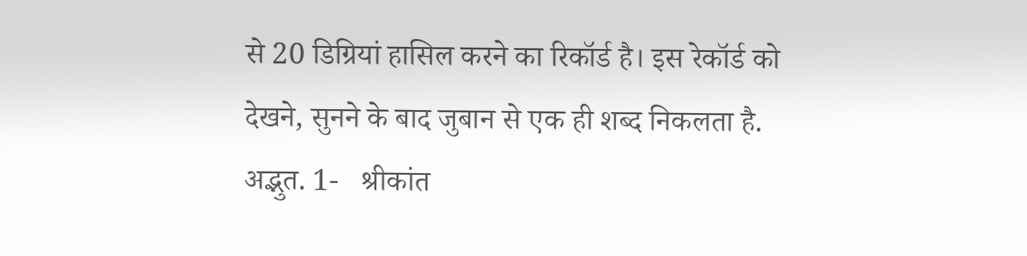से 20 डिग्रियां हासिल करने का रिकॉर्ड है। इस रेकॉर्ड को देखने, सुनने के बाद जुबान से एक ही शब्द निकलता है. अद्भुत. 1-   श्रीकांत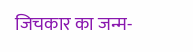जिचकार का जन्म-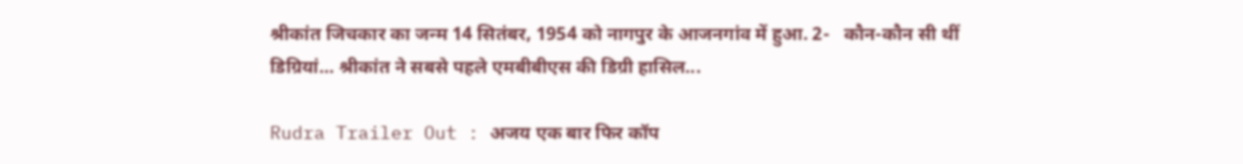श्रीकांत जिचकार का जन्म 14 सितंबर, 1954 को नागपुर के आजनगांव में हुआ. 2-   कौन-कौन सी थीं डिग्रियां... श्रीकांत ने सबसे पहले एमबीबीएस की डिग्री हासिल...

Rudra Trailer Out : अजय एक बार फिर कॉप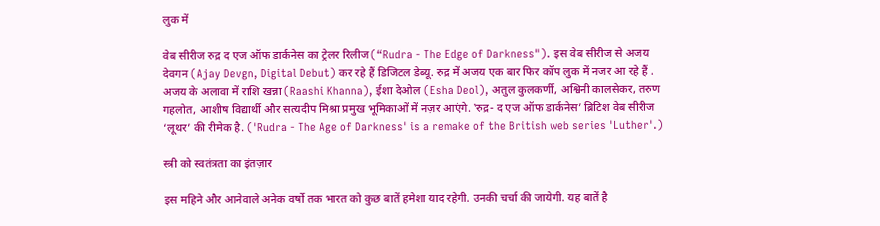लुक में

वेब सीरीज रुद्र द एज ऑफ डार्कनेस का ट्रेलर रिलीज(“Rudra - The Edge of Darkness"). इस वेब सीरीज से अजय देवगन (Ajay Devgn, Digital Debut) कर रहे हैं डिजिटल डेब्यू. रुद्र में अजय एक बार फिर कॉप लुक में नजर आ रहे हैं . अजय के अलावा में राशि खन्ना (Raashi Khanna), ईशा देओल (Esha Deol), अतुल कुलकर्णी, अश्विनी कालसेकर, तरुण गहलोत, आशीष विद्यार्थी और सत्यदीप मिश्रा प्रमुख भूमिकाओं में नज़र आएंगे. ‛रुद्र- द एज ऑफ डार्कनेस’ ब्रिटिश वेब सीरीज ‘लूथर’ की रीमेक है. ('Rudra - The Age of Darkness' is a remake of the British web series 'Luther'.)

स्त्री को स्वतंत्रता का इंतज़ार

इस महिने और आनेवाले अनेक वर्षो तक भारत को कुछ बातें हमेशा याद रहेगी. उनकी चर्चा की जायेगी. यह बातें है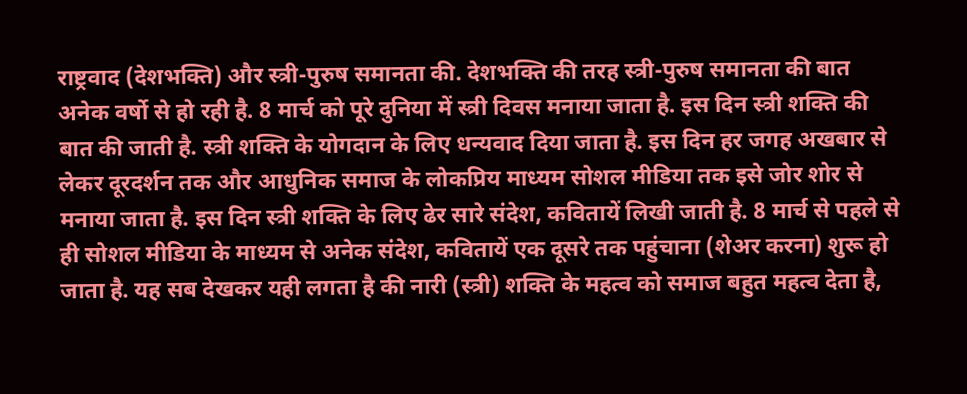राष्ट्रवाद (देशभक्ति) और स्त्री-पुरुष समानता की. देशभक्ति की तरह स्त्री-पुरुष समानता की बात अनेक वर्षो से हो रही है. 8 मार्च को पूरे दुनिया में स्त्री दिवस मनाया जाता है. इस दिन स्त्री शक्ति की बात की जाती है. स्त्री शक्ति के योगदान के लिए धन्यवाद दिया जाता है. इस दिन हर जगह अखबार से लेकर दूरदर्शन तक और आधुनिक समाज के लोकप्रिय माध्यम सोशल मीडिया तक इसे जोर शोर से मनाया जाता है. इस दिन स्त्री शक्ति के लिए ढेर सारे संदेश, कवितायें लिखी जाती है. 8 मार्च से पहले से ही सोशल मीडिया के माध्यम से अनेक संदेश, कवितायें एक दूसरे तक पहुंचाना (शेअर करना) शुरू हो जाता है. यह सब देखकर यही लगता है की नारी (स्त्री) शक्ति के महत्व को समाज बहुत महत्व देता है,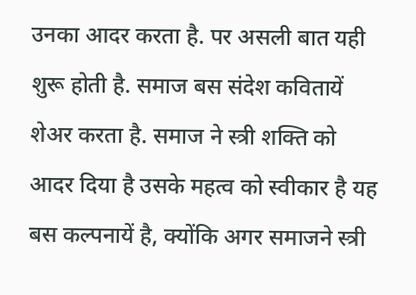उनका आदर करता है. पर असली बात यही शुरू होती है. समाज बस संदेश कवितायें शेअर करता है. समाज ने स्त्री शक्ति को आदर दिया है उसके महत्व को स्वीकार है यह बस कल्पनायें है, क्योंकि अगर समाजने स्त्री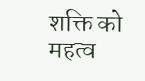शक्ति को महत्व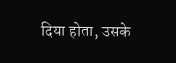दिया होता, उसके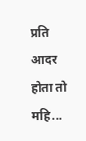प्रति आदर होता तो महि...